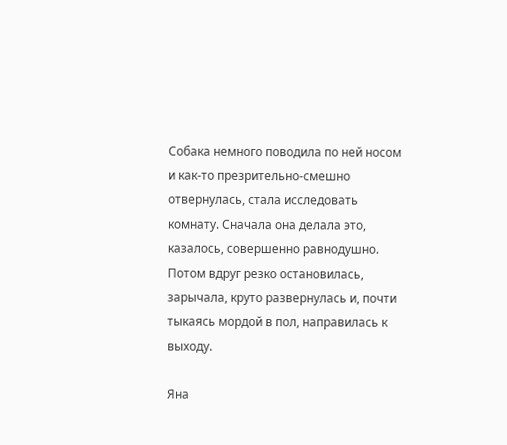Собака немного поводила по ней носом и как-то презрительно-смешно отвернулась, стала исследовать комнату. Сначала она делала это, казалось, совершенно равнодушно. Потом вдруг резко остановилась, зарычала, круто развернулась и, почти тыкаясь мордой в пол, направилась к выходу.

Яна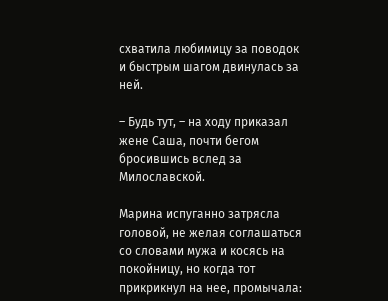схватила любимицу за поводок и быстрым шагом двинулась за ней.

– Будь тут, – на ходу приказал жене Саша, почти бегом бросившись вслед за Милославской.

Марина испуганно затрясла головой, не желая соглашаться со словами мужа и косясь на покойницу, но когда тот прикрикнул на нее, промычала: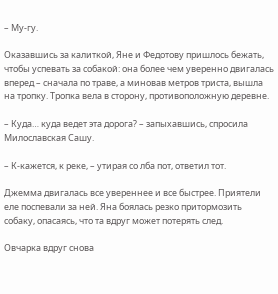– Му-гу.

Оказавшись за калиткой, Яне и Федотову пришлось бежать, чтобы успевать за собакой: она более чем уверенно двигалась вперед – сначала по траве, а миновав метров триста, вышла на тропку. Тропка вела в сторону, противоположную деревне.

– Куда… куда ведет эта дорога? – запыхавшись, спросила Милославская Сашу.

– К-кажется, к реке, – утирая со лба пот, ответил тот.

Джемма двигалась все увереннее и все быстрее. Приятели еле поспевали за ней. Яна боялась резко притормозить собаку, опасаясь, что та вдруг может потерять след.

Овчарка вдруг снова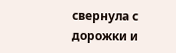свернула с дорожки и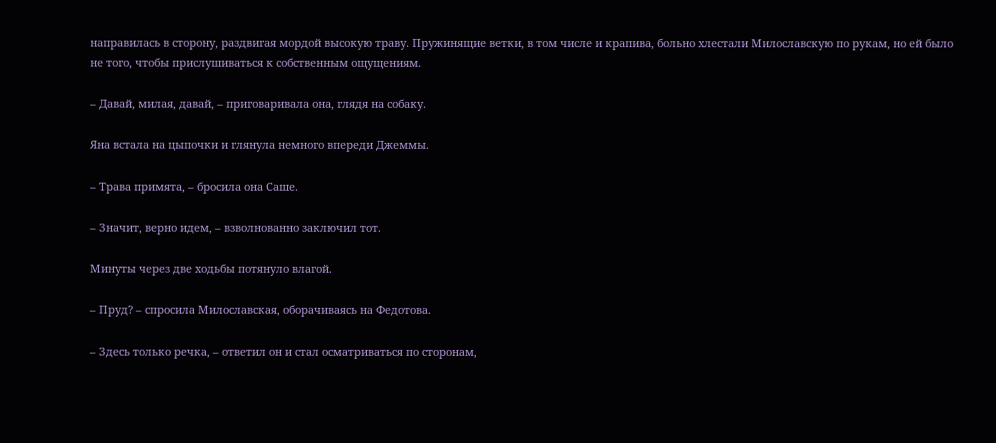направилась в сторону, раздвигая мордой высокую траву. Пружинящие ветки, в том числе и крапива, больно хлестали Милославскую по рукам, но ей было не того, чтобы прислушиваться к собственным ощущениям.

– Давай, милая, давай, – приговаривала она, глядя на собаку.

Яна встала на цыпочки и глянула немного впереди Джеммы.

– Трава примята, – бросила она Саше.

– Значит, верно идем, – взволнованно заключил тот.

Минуты через две ходьбы потянуло влагой.

– Пруд? – спросила Милославская, оборачиваясь на Федотова.

– Здесь только речка, – ответил он и стал осматриваться по сторонам,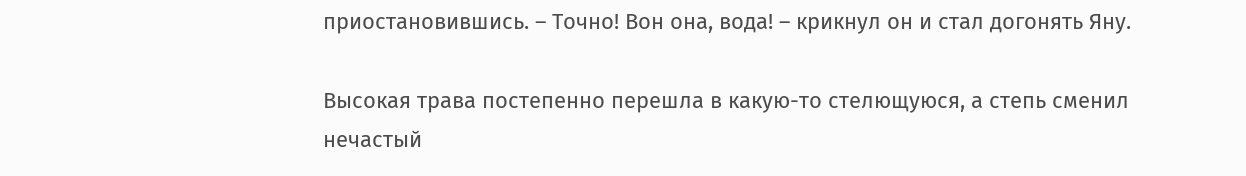приостановившись. – Точно! Вон она, вода! – крикнул он и стал догонять Яну.

Высокая трава постепенно перешла в какую-то стелющуюся, а степь сменил нечастый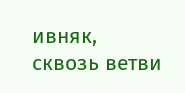ивняк, сквозь ветви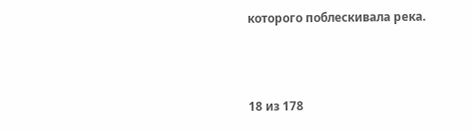которого поблескивала река.



18 из 178